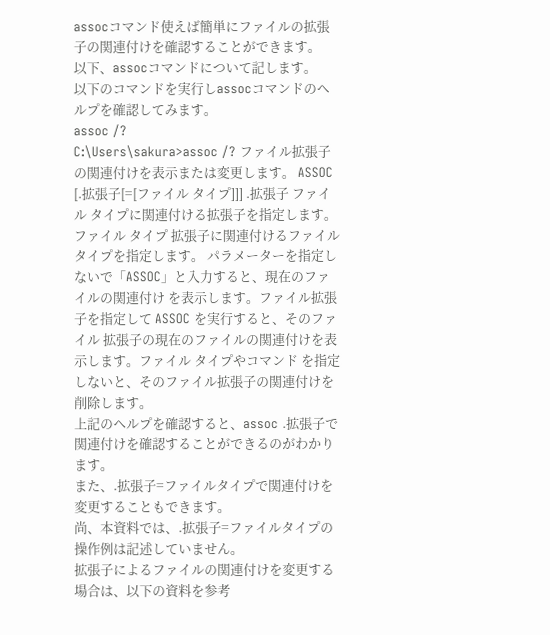assocコマンド使えば簡単にファイルの拡張子の関連付けを確認することができます。
以下、assocコマンドについて記します。
以下のコマンドを実行しassocコマンドのヘルプを確認してみます。
assoc /?
C:\Users\sakura>assoc /? ファイル拡張子の関連付けを表示または変更します。 ASSOC [.拡張子[=[ファイル タイプ]]] .拡張子 ファイル タイプに関連付ける拡張子を指定します。 ファイル タイプ 拡張子に関連付けるファイル タイプを指定します。 パラメーターを指定しないで「ASSOC」と入力すると、現在のファイルの関連付け を表示します。ファイル拡張子を指定して ASSOC を実行すると、そのファイル 拡張子の現在のファイルの関連付けを表示します。ファイル タイプやコマンド を指定しないと、そのファイル拡張子の関連付けを削除します。
上記のヘルプを確認すると、assoc .拡張子で関連付けを確認することができるのがわかります。
また、.拡張子=ファイルタイプで関連付けを変更することもできます。
尚、本資料では、.拡張子=ファイルタイプの操作例は記述していません。
拡張子によるファイルの関連付けを変更する場合は、以下の資料を参考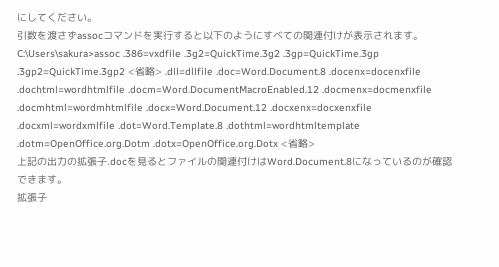にしてください。
引数を渡さずassocコマンドを実行すると以下のようにすべての関連付けが表示されます。
C:\Users\sakura>assoc .386=vxdfile .3g2=QuickTime.3g2 .3gp=QuickTime.3gp .3gp2=QuickTime.3gp2 <省略> .dll=dllfile .doc=Word.Document.8 .docenx=docenxfile .dochtml=wordhtmlfile .docm=Word.DocumentMacroEnabled.12 .docmenx=docmenxfile .docmhtml=wordmhtmlfile .docx=Word.Document.12 .docxenx=docxenxfile .docxml=wordxmlfile .dot=Word.Template.8 .dothtml=wordhtmltemplate .dotm=OpenOffice.org.Dotm .dotx=OpenOffice.org.Dotx <省略>
上記の出力の拡張子.docを見るとファイルの関連付けはWord.Document.8になっているのが確認できます。
拡張子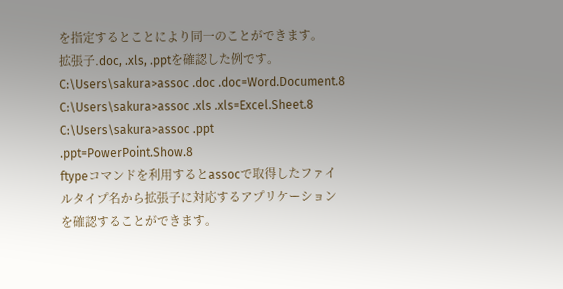を指定するとことにより同一のことができます。
拡張子.doc, .xls, .pptを確認した例です。
C:\Users\sakura>assoc .doc .doc=Word.Document.8 C:\Users\sakura>assoc .xls .xls=Excel.Sheet.8 C:\Users\sakura>assoc .ppt .ppt=PowerPoint.Show.8
ftypeコマンドを利用するとassocで取得したファイルタイプ名から拡張子に対応するアプリケーションを確認することができます。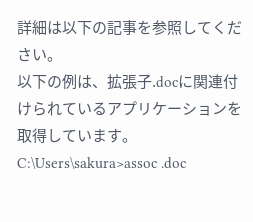詳細は以下の記事を参照してください。
以下の例は、拡張子.docに関連付けられているアプリケーションを取得しています。
C:\Users\sakura>assoc .doc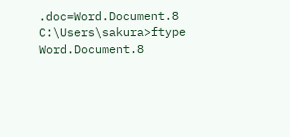.doc=Word.Document.8
C:\Users\sakura>ftype Word.Document.8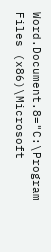Word.Document.8="C:\Program Files (x86)\Microsoft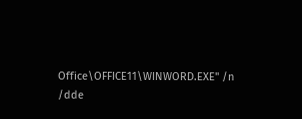Office\OFFICE11\WINWORD.EXE" /n /dde